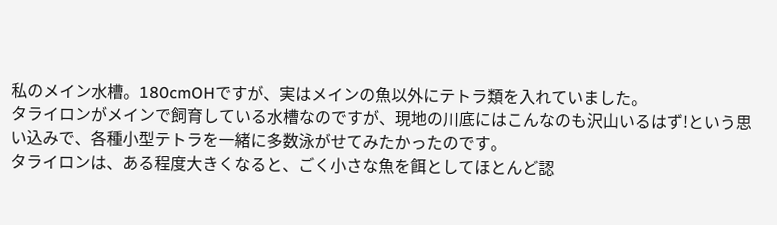私のメイン水槽。180cmOHですが、実はメインの魚以外にテトラ類を入れていました。
タライロンがメインで飼育している水槽なのですが、現地の川底にはこんなのも沢山いるはず!という思い込みで、各種小型テトラを一緒に多数泳がせてみたかったのです。
タライロンは、ある程度大きくなると、ごく小さな魚を餌としてほとんど認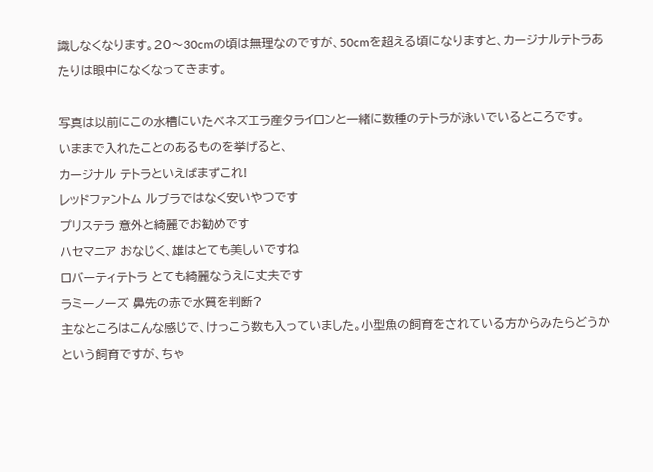識しなくなります。20〜30cmの頃は無理なのですが、50cmを超える頃になりますと、カージナルテトラあたりは眼中になくなってきます。

写真は以前にこの水槽にいたベネズエラ産タライロンと一緒に数種のテトラが泳いでいるところです。
いままで入れたことのあるものを挙げると、
カージナル テトラといえばまずこれ!
レッドファントム ルブラではなく安いやつです
プリステラ 意外と綺麗でお勧めです
ハセマニア おなじく、雄はとても美しいですね
ロバーティテトラ とても綺麗なうえに丈夫です
ラミーノーズ 鼻先の赤で水質を判断?
主なところはこんな感じで、けっこう数も入っていました。小型魚の飼育をされている方からみたらどうかという飼育ですが、ちゃ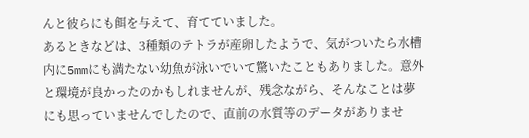んと彼らにも餌を与えて、育てていました。
あるときなどは、3種類のテトラが産卵したようで、気がついたら水槽内に5mmにも満たない幼魚が泳いでいて驚いたこともありました。意外と環境が良かったのかもしれませんが、残念ながら、そんなことは夢にも思っていませんでしたので、直前の水質等のデータがありませ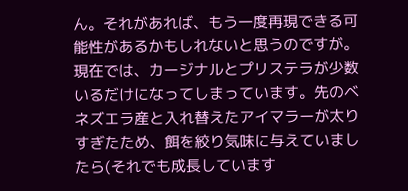ん。それがあれば、もう一度再現できる可能性があるかもしれないと思うのですが。
現在では、カージナルとプリステラが少数いるだけになってしまっています。先のベネズエラ産と入れ替えたアイマラーが太りすぎたため、餌を絞り気味に与えていましたら(それでも成長しています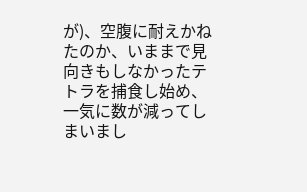が)、空腹に耐えかねたのか、いままで見向きもしなかったテトラを捕食し始め、一気に数が減ってしまいまし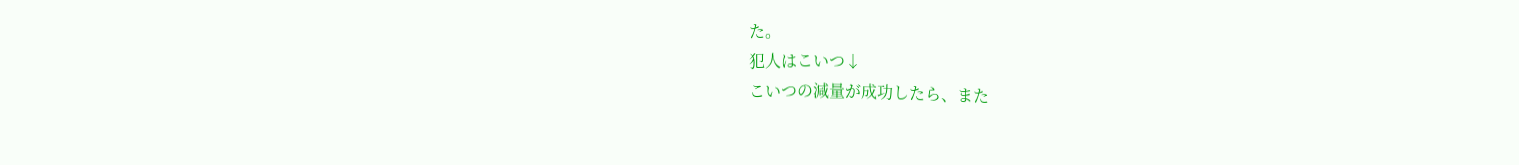た。
犯人はこいつ↓
こいつの減量が成功したら、また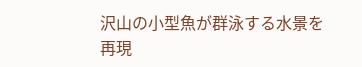沢山の小型魚が群泳する水景を再現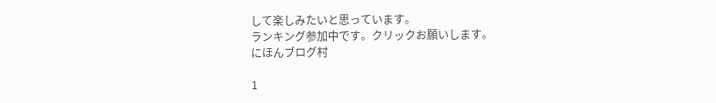して楽しみたいと思っています。
ランキング参加中です。クリックお願いします。
にほんブログ村

1